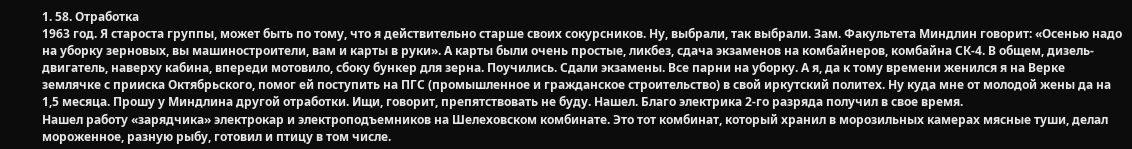1. 58. Отработка
1963 год. Я староста группы, может быть по тому, что я действительно старше своих сокурсников. Ну, выбрали, так выбрали. Зам. Факультета Миндлин говорит: «Осенью надо на уборку зерновых, вы машиностроители, вам и карты в руки». А карты были очень простые, ликбез, сдача экзаменов на комбайнеров, комбайна СК-4. В общем, дизель-двигатель, наверху кабина, впереди мотовило, сбоку бункер для зерна. Поучились. Сдали экзамены. Все парни на уборку. А я, да к тому времени женился я на Верке землячке с прииска Октябрьского, помог ей поступить на ПГС (промышленное и гражданское строительство) в свой иркутский политех. Ну куда мне от молодой жены да на 1,5 месяца. Прошу у Миндлина другой отработки. Ищи, говорит, препятствовать не буду. Нашел. Благо электрика 2-го разряда получил в свое время.
Нашел работу «зарядчика» электрокар и электроподъемников на Шелеховском комбинате. Это тот комбинат, который хранил в морозильных камерах мясные туши, делал мороженное, разную рыбу, готовил и птицу в том числе.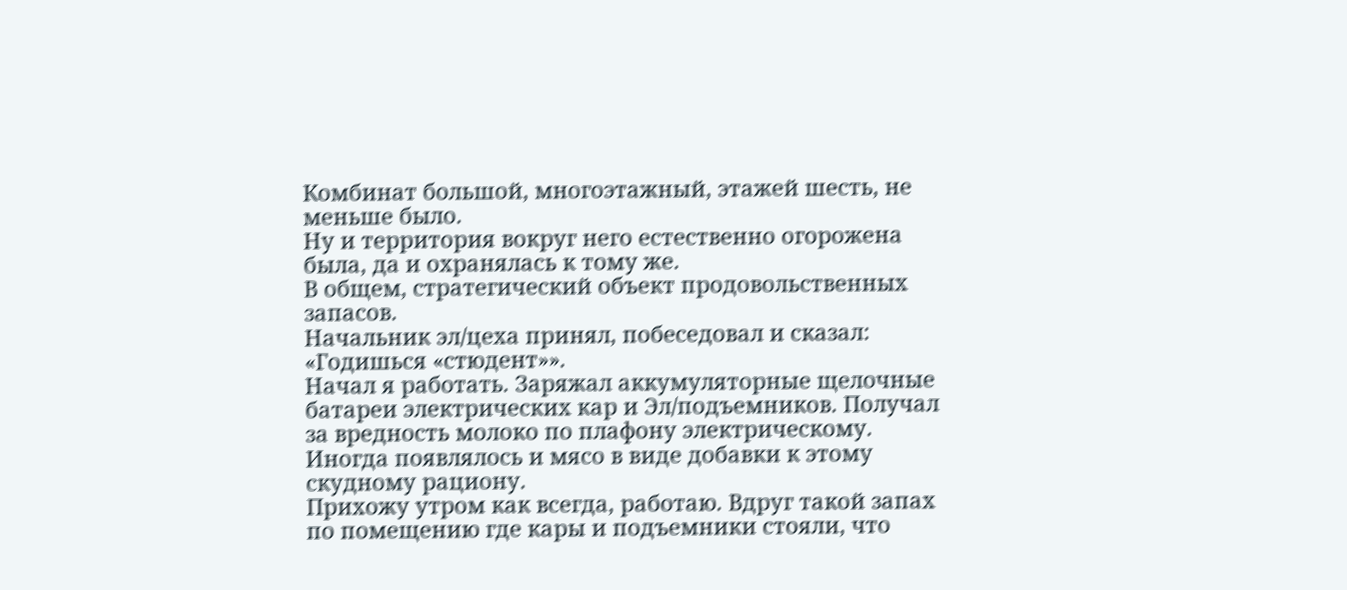Комбинат большой, многоэтажный, этажей шесть, не меньше было.
Ну и территория вокруг него естественно огорожена была, да и охранялась к тому же.
В общем, стратегический объект продовольственных запасов.
Начальник эл/цеха принял, побеседовал и сказал: «Годишься «стюдент»».
Начал я работать. Заряжал аккумуляторные щелочные батареи электрических кар и Эл/подъемников. Получал за вредность молоко по плафону электрическому. Иногда появлялось и мясо в виде добавки к этому скудному рациону.
Прихожу утром как всегда, работаю. Вдруг такой запах по помещению где кары и подъемники стояли, что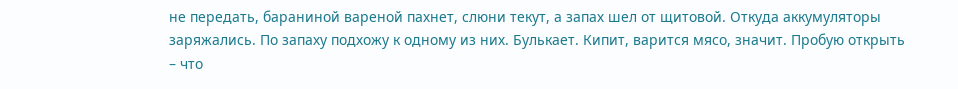не передать, бараниной вареной пахнет, слюни текут, а запах шел от щитовой. Откуда аккумуляторы заряжались. По запаху подхожу к одному из них. Булькает. Кипит, варится мясо, значит. Пробую открыть – что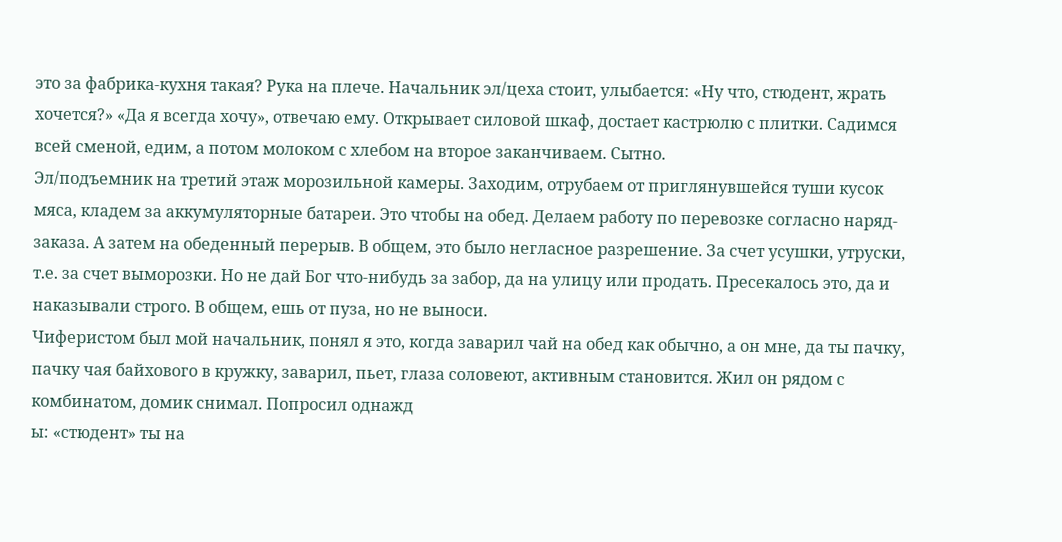это за фабрика-кухня такая? Рука на плече. Начальник эл/цеха стоит, улыбается: «Ну что, стюдент, жрать хочется?» «Да я всегда хочу», отвечаю ему. Открывает силовой шкаф, достает кастрюлю с плитки. Садимся всей сменой, едим, а потом молоком с хлебом на второе заканчиваем. Сытно.
Эл/подъемник на третий этаж морозильной камеры. Заходим, отрубаем от приглянувшейся туши кусок мяса, кладем за аккумуляторные батареи. Это чтобы на обед. Делаем работу по перевозке согласно наряд-заказа. А затем на обеденный перерыв. В общем, это было негласное разрешение. За счет усушки, утруски, т.е. за счет выморозки. Но не дай Бог что-нибудь за забор, да на улицу или продать. Пресекалось это, да и наказывали строго. В общем, ешь от пуза, но не выноси.
Чиферистом был мой начальник, понял я это, когда заварил чай на обед как обычно, а он мне, да ты пачку, пачку чая байхового в кружку, заварил, пьет, глаза соловеют, активным становится. Жил он рядом с комбинатом, домик снимал. Попросил однажд
ы: «стюдент» ты на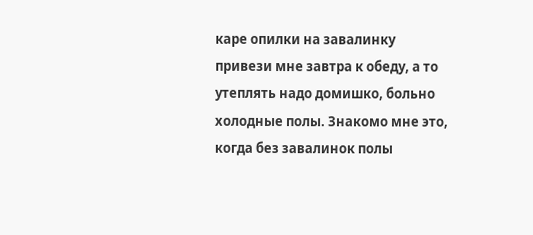каре опилки на завалинку привези мне завтра к обеду, а то утеплять надо домишко, больно холодные полы. Знакомо мне это, когда без завалинок полы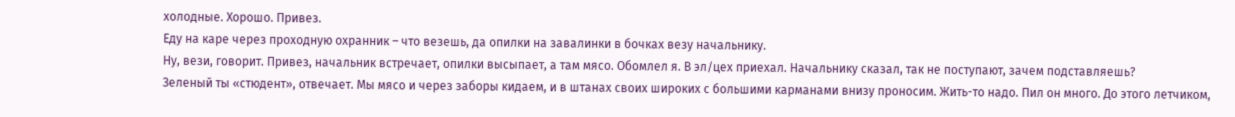холодные. Хорошо. Привез.
Еду на каре через проходную охранник – что везешь, да опилки на завалинки в бочках везу начальнику.
Ну, вези, говорит. Привез, начальник встречает, опилки высыпает, а там мясо. Обомлел я. В эл/цех приехал. Начальнику сказал, так не поступают, зачем подставляешь?
Зеленый ты «стюдент», отвечает. Мы мясо и через заборы кидаем, и в штанах своих широких с большими карманами внизу проносим. Жить-то надо. Пил он много. До этого летчиком,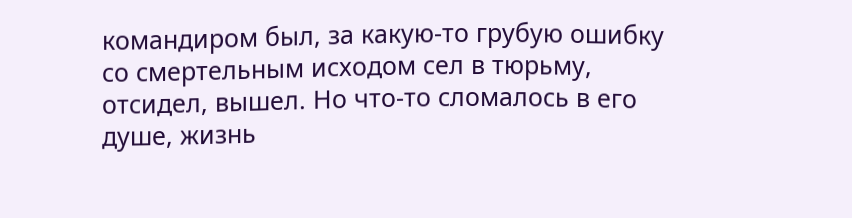командиром был, за какую-то грубую ошибку со смертельным исходом сел в тюрьму, отсидел, вышел. Но что-то сломалось в его душе, жизнь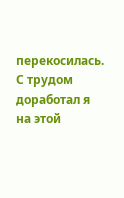перекосилась.
С трудом доработал я на этой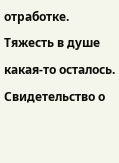отработке. Тяжесть в душе какая-то осталось.
Свидетельство о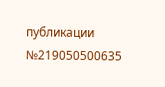публикации №219050500635